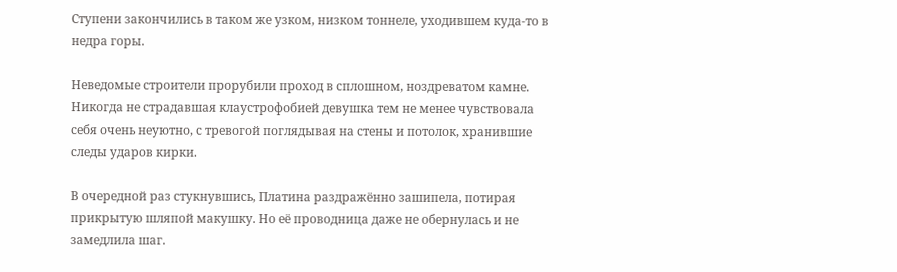Ступени закончились в таком же узком, низком тоннеле, уходившем куда-то в недра горы.

Неведомые строители прорубили проход в сплошном, ноздреватом камне. Никогда не страдавшая клаустрофобией девушка тем не менее чувствовала себя очень неуютно, с тревогой поглядывая на стены и потолок, хранившие следы ударов кирки.

В очередной раз стукнувшись, Платина раздражённо зашипела, потирая прикрытую шляпой макушку. Но её проводница даже не обернулась и не замедлила шаг.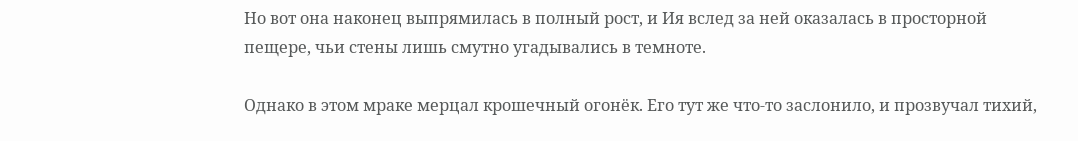Но вот она наконец выпрямилась в полный рост, и Ия вслед за ней оказалась в просторной пещере, чьи стены лишь смутно угадывались в темноте.

Однако в этом мраке мерцал крошечный огонёк. Его тут же что-то заслонило, и прозвучал тихий,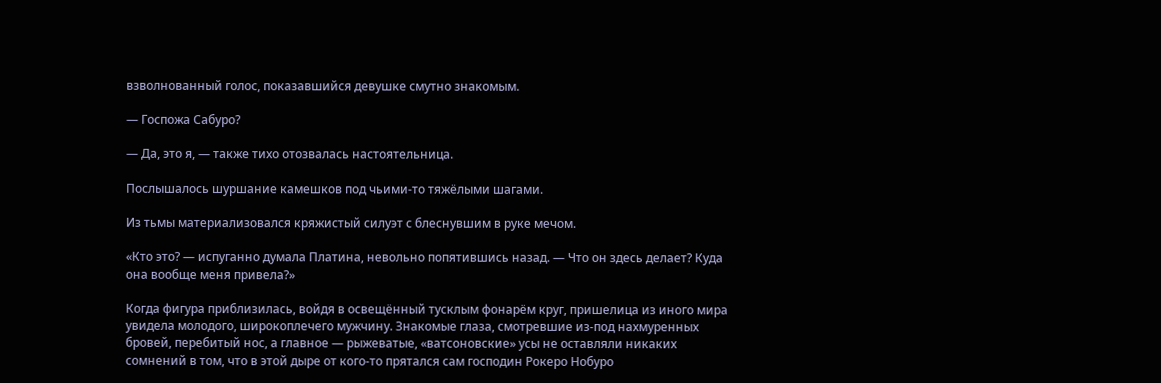взволнованный голос, показавшийся девушке смутно знакомым.

— Госпожа Сабуро?

— Да, это я, — также тихо отозвалась настоятельница.

Послышалось шуршание камешков под чьими-то тяжёлыми шагами.

Из тьмы материализовался кряжистый силуэт с блеснувшим в руке мечом.

«Кто это? — испуганно думала Платина, невольно попятившись назад. — Что он здесь делает? Куда она вообще меня привела?»

Когда фигура приблизилась, войдя в освещённый тусклым фонарём круг, пришелица из иного мира увидела молодого, широкоплечего мужчину. Знакомые глаза, смотревшие из-под нахмуренных бровей, перебитый нос, а главное — рыжеватые, «ватсоновские» усы не оставляли никаких сомнений в том, что в этой дыре от кого-то прятался сам господин Рокеро Нобуро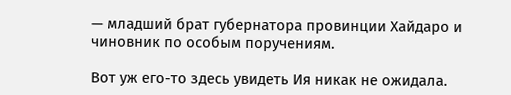— младший брат губернатора провинции Хайдаро и чиновник по особым поручениям.

Вот уж его-то здесь увидеть Ия никак не ожидала.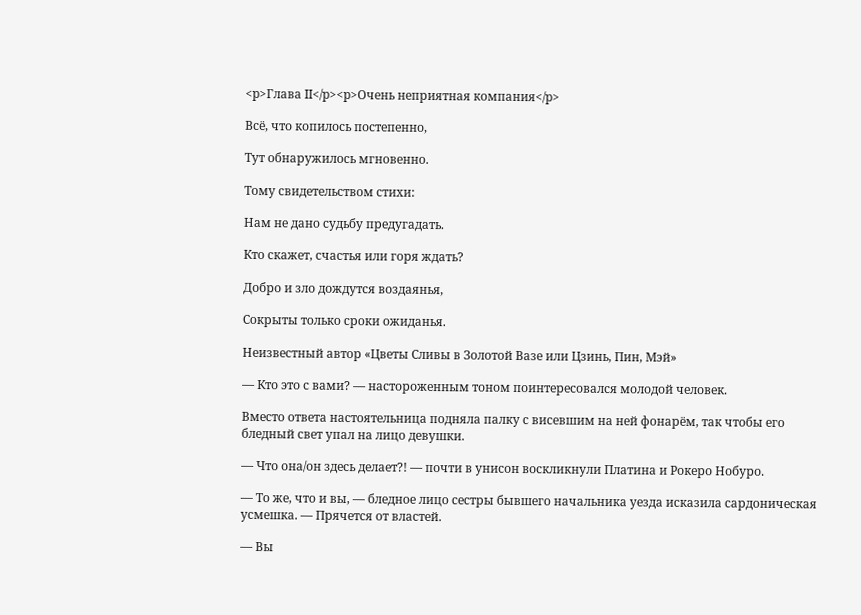<p>Глава II</p><p>Очень неприятная компания</p>

Всё, что копилось постепенно,

Тут обнаружилось мгновенно.

Тому свидетельством стихи:

Нам не дано судьбу предугадать.

Кто скажет, счастья или горя ждать?

Добро и зло дождутся воздаянья,

Сокрыты только сроки ожиданья.

Неизвестный автор «Цветы Сливы в Золотой Вазе или Цзинь, Пин, Мэй»

— Кто это с вами? — настороженным тоном поинтересовался молодой человек.

Вместо ответа настоятельница подняла палку с висевшим на ней фонарём, так чтобы его бледный свет упал на лицо девушки.

— Что она/он здесь делает?! — почти в унисон воскликнули Платина и Рокеро Нобуро.

— То же, что и вы, — бледное лицо сестры бывшего начальника уезда исказила сардоническая усмешка. — Прячется от властей.

— Вы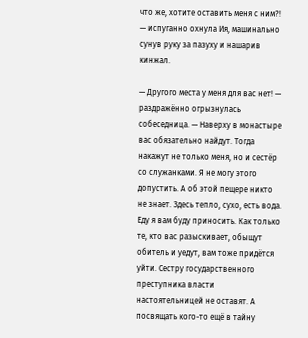что же, хотите оставить меня с ним?! — испуганно охнула Ия, машинально сунув руку за пазуху и нашарив кинжал.

— Другого места у меня для вас нет! — раздражённо огрызнулась собеседница. — Наверху в монастыре вас обязательно найдут. Тогда накажут не только меня, но и сестёр со служанками. Я не могу этого допустить. А об этой пещере никто не знает. Здесь тепло, сухо, есть вода. Еду я вам буду приносить. Как только те, кто вас разыскивает, обыщут обитель и уедут, вам тоже придётся уйти. Сестру государственного преступника власти настоятельницей не оставят. А посвящать кого-то ещё в тайну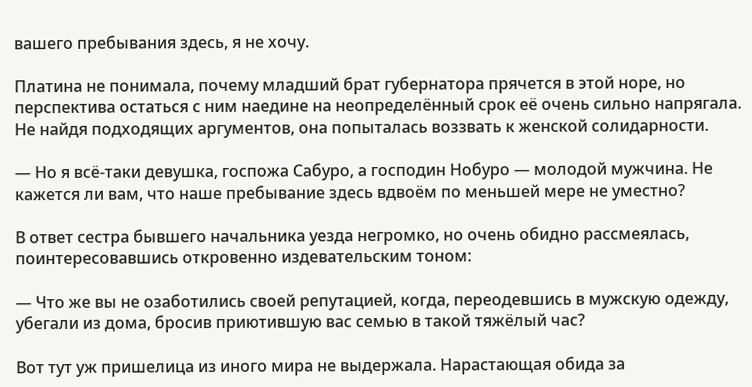вашего пребывания здесь, я не хочу.

Платина не понимала, почему младший брат губернатора прячется в этой норе, но перспектива остаться с ним наедине на неопределённый срок её очень сильно напрягала. Не найдя подходящих аргументов, она попыталась воззвать к женской солидарности.

— Но я всё-таки девушка, госпожа Сабуро, а господин Нобуро — молодой мужчина. Не кажется ли вам, что наше пребывание здесь вдвоём по меньшей мере не уместно?

В ответ сестра бывшего начальника уезда негромко, но очень обидно рассмеялась, поинтересовавшись откровенно издевательским тоном:

— Что же вы не озаботились своей репутацией, когда, переодевшись в мужскую одежду, убегали из дома, бросив приютившую вас семью в такой тяжёлый час?

Вот тут уж пришелица из иного мира не выдержала. Нарастающая обида за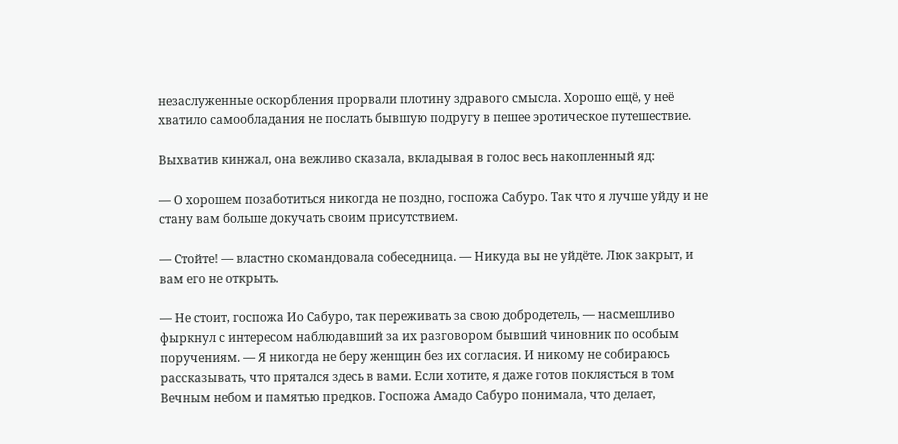незаслуженные оскорбления прорвали плотину здравого смысла. Хорошо ещё, у неё хватило самообладания не послать бывшую подругу в пешее эротическое путешествие.

Выхватив кинжал, она вежливо сказала, вкладывая в голос весь накопленный яд:

— О хорошем позаботиться никогда не поздно, госпожа Сабуро. Так что я лучше уйду и не стану вам больше докучать своим присутствием.

— Стойте! — властно скомандовала собеседница. — Никуда вы не уйдёте. Люк закрыт, и вам его не открыть.

— Не стоит, госпожа Ио Сабуро, так переживать за свою добродетель, — насмешливо фыркнул с интересом наблюдавший за их разговором бывший чиновник по особым поручениям. — Я никогда не беру женщин без их согласия. И никому не собираюсь рассказывать, что прятался здесь в вами. Если хотите, я даже готов поклясться в том Вечным небом и памятью предков. Госпожа Амадо Сабуро понимала, что делает,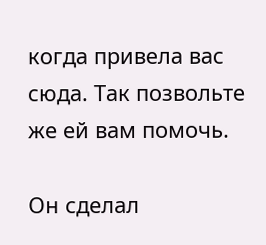когда привела вас сюда. Так позвольте же ей вам помочь.

Он сделал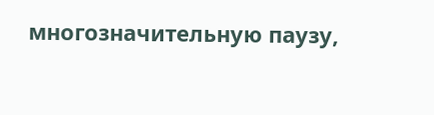многозначительную паузу,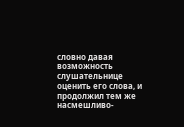словно давая возможность слушательнице оценить его слова, и продолжил тем же насмешливо-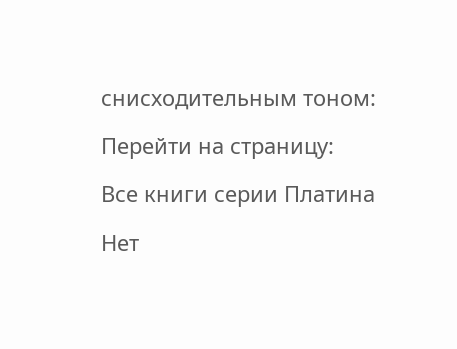снисходительным тоном:

Перейти на страницу:

Все книги серии Платина

Нет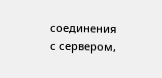соединения с сервером,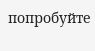попробуйте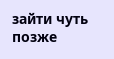зайти чуть позже